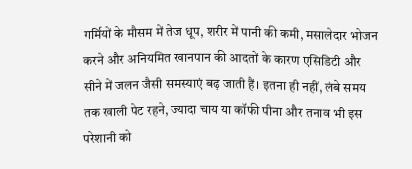गर्मियों के मौसम में तेज धूप, शरीर में पानी की कमी, मसालेदार भोजन करने और अनियमित खानपान की आदतों के कारण एसिडिटी और सीने में जलन जैसी समस्याएं बढ़ जाती हैं। इतना ही नहीं, लंबे समय तक खाली पेट रहने, ज्यादा चाय या कॉफी पीना और तनाव भी इस परेशानी को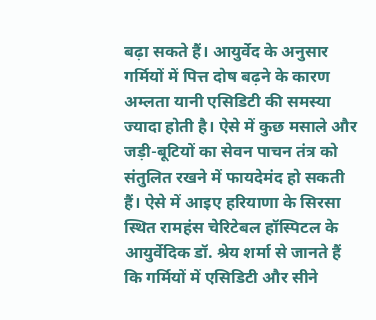बढ़ा सकते हैं। आयुर्वेद के अनुसार गर्मियों में पित्त दोष बढ़ने के कारण अम्लता यानी एसिडिटी की समस्या ज्यादा होती है। ऐसे में कुछ मसाले और जड़ी-बूटियों का सेवन पाचन तंत्र को संतुलित रखने में फायदेमंद हो सकती हैं। ऐसे में आइए हरियाणा के सिरसा स्थित रामहंस चेरिटेबल हॉस्पिटल के आयुर्वेदिक डॉ. श्रेय शर्मा से जानते हैं कि गर्मियों में एसिडिटी और सीने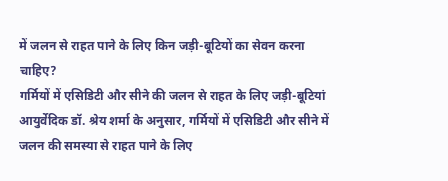में जलन से राहत पाने के लिए किन जड़ी-बूटियों का सेवन करना चाहिए?
गर्मियों में एसिडिटी और सीने की जलन से राहत के लिए जड़ी-बूटियां
आयुर्वेदिक डॉ. श्रेय शर्मा के अनुसार, गर्मियों में एसिडिटी और सीने में जलन की समस्या से राहत पाने के लिए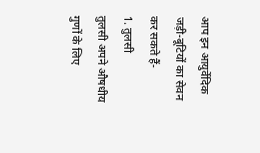आप इन आयुर्वेदिक जड़ी-बूटियों का सेवन कर सकते हैं-
1. तुलसी
तुलसी अपने औषधीय गुणों के लिए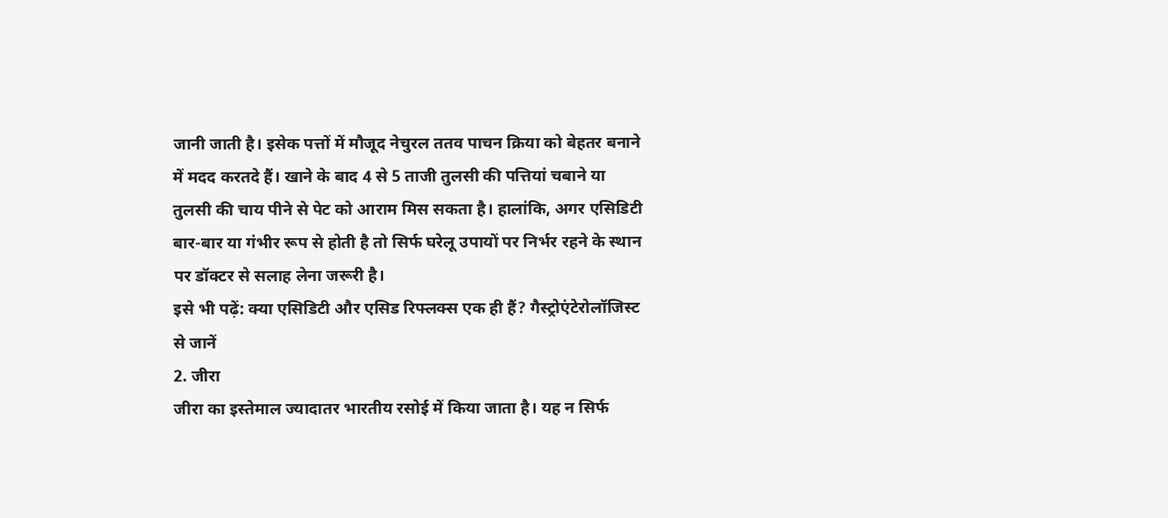जानी जाती है। इसेक पत्तों में मौजूद नेचुरल ततव पाचन क्रिया को बेहतर बनाने में मदद करतदे हैं। खाने के बाद 4 से 5 ताजी तुलसी की पत्तियां चबाने या तुलसी की चाय पीने से पेट को आराम मिस सकता है। हालांकि, अगर एसिडिटी बार-बार या गंभीर रूप से होती है तो सिर्फ घरेलू उपायों पर निर्भर रहने के स्थान पर डॉक्टर से सलाह लेना जरूरी है।
इसे भी पढ़ें: क्या एसिडिटी और एसिड रिफ्लक्स एक ही हैं? गैस्ट्रोएंटेरोलॉजिस्ट से जानें
2. जीरा
जीरा का इस्तेमाल ज्यादातर भारतीय रसोई में किया जाता है। यह न सिर्फ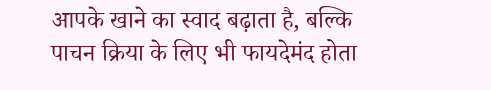आपके खाने का स्वाद बढ़ाता है, बल्कि पाचन क्रिया के लिए भी फायदेमंद होता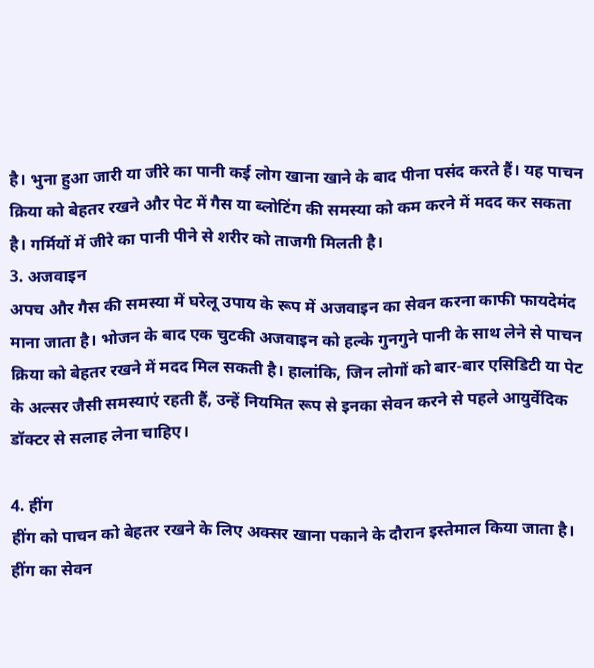है। भुना हुआ जारी या जीरे का पानी कई लोग खाना खाने के बाद पीना पसंद करते हैं। यह पाचन क्रिया को बेहतर रखने और पेट में गैस या ब्लोटिंग की समस्या को कम करने में मदद कर सकता है। गर्मियों में जीरे का पानी पीने से शरीर को ताजगी मिलती है।
3. अजवाइन
अपच और गैस की समस्या में घरेलू उपाय के रूप में अजवाइन का सेवन करना काफी फायदेमंद माना जाता है। भोजन के बाद एक चुटकी अजवाइन को हल्के गुनगुने पानी के साथ लेने से पाचन क्रिया को बेहतर रखने में मदद मिल सकती है। हालांकि, जिन लोगों को बार-बार एसिडिटी या पेट के अल्सर जैसी समस्याएं रहती हैं, उन्हें नियमित रूप से इनका सेवन करने से पहले आयुर्वेदिक डॉक्टर से सलाह लेना चाहिए।

4. हींग
हींग को पाचन को बेहतर रखने के लिए अक्सर खाना पकाने के दौरान इस्तेमाल किया जाता है। हींग का सेवन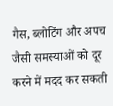गैस, ब्लोटिंग और अपच जैसी समस्याओं को दूर करने में मदद कर सकती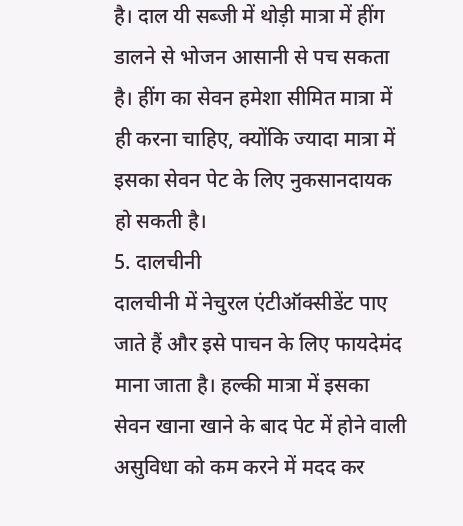है। दाल यी सब्जी में थोड़ी मात्रा में हींग डालने से भोजन आसानी से पच सकता है। हींग का सेवन हमेशा सीमित मात्रा में ही करना चाहिए, क्योंकि ज्यादा मात्रा में इसका सेवन पेट के लिए नुकसानदायक हो सकती है।
5. दालचीनी
दालचीनी में नेचुरल एंटीऑक्सीडेंट पाए जाते हैं और इसे पाचन के लिए फायदेमंद माना जाता है। हल्की मात्रा में इसका सेवन खाना खाने के बाद पेट में होने वाली असुविधा को कम करने में मदद कर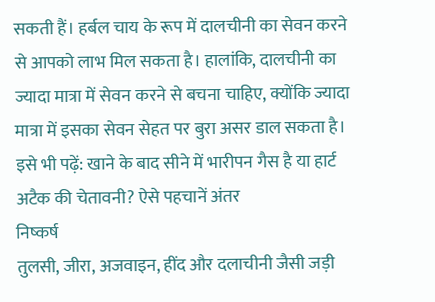सकती हैं। हर्बल चाय के रूप में दालचीनी का सेवन करने से आपको लाभ मिल सकता है। हालांकि, दालचीनी का ज्यादा मात्रा में सेवन करने से बचना चाहिए, क्योंकि ज्यादा मात्रा में इसका सेवन सेहत पर बुरा असर डाल सकता है।
इसे भी पढ़ें: खाने के बाद सीने में भारीपन गैस है या हार्ट अटैक की चेतावनी? ऐसे पहचानें अंतर
निष्कर्ष
तुलसी, जीरा, अजवाइन, हींद और दलाचीनी जैसी जड़ी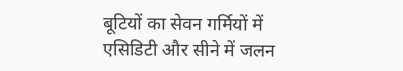बूटियों का सेवन गर्मियों में एसिडिटी और सीने में जलन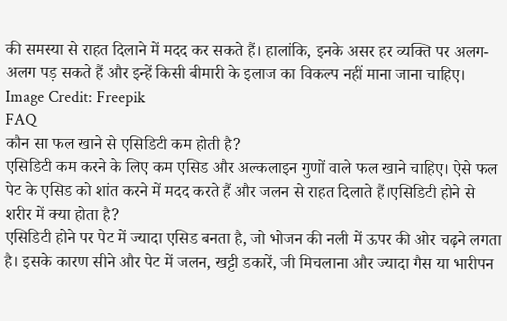की समस्या से राहत दिलाने में मदद कर सकते हैं। हालांकि, इनके असर हर व्यक्ति पर अलग-अलग पड़ सकते हैं और इन्हें किसी बीमारी के इलाज का विकल्प नहीं माना जाना चाहिए।
Image Credit: Freepik
FAQ
कौन सा फल खाने से एसिडिटी कम होती है?
एसिडिटी कम करने के लिए कम एसिड और अल्कलाइन गुणों वाले फल खाने चाहिए। ऐसे फल पेट के एसिड को शांत करने में मदद करते हैं और जलन से राहत दिलाते हैं।एसिडिटी होने से शरीर में क्या होता है?
एसिडिटी होने पर पेट में ज्यादा एसिड बनता है, जो भोजन की नली में ऊपर की ओर चढ़ने लगता है। इसके कारण सीने और पेट में जलन, खट्टी डकारें, जी मिचलाना और ज्यादा गैस या भारीपन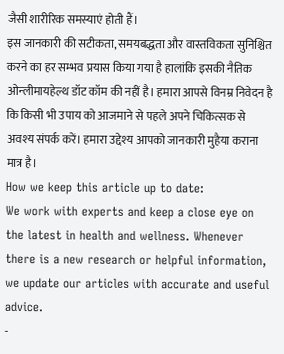जैसी शारीरिक समस्याएं होती हैं।
इस जानकारी की सटीकता, समयबद्धता और वास्तविकता सुनिश्चित करने का हर सम्भव प्रयास किया गया है हालांकि इसकी नैतिक ओन्लीमायहेल्थ डॉट कॉम की नहीं है। हमारा आपसे विनम्र निवेदन है कि किसी भी उपाय को आजमाने से पहले अपने चिकित्सक से अवश्य संपर्क करें। हमारा उद्देश्य आपको जानकारी मुहैया कराना मात्र है।
How we keep this article up to date:
We work with experts and keep a close eye on the latest in health and wellness. Whenever there is a new research or helpful information, we update our articles with accurate and useful advice.
-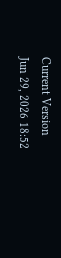Current Version
Jun 29, 2026 18:52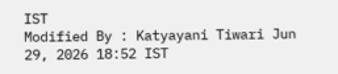IST
Modified By : Katyayani Tiwari Jun 29, 2026 18:52 IST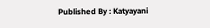Published By : Katyayani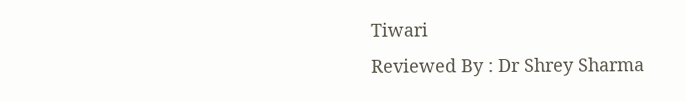Tiwari
Reviewed By : Dr Shrey Sharma